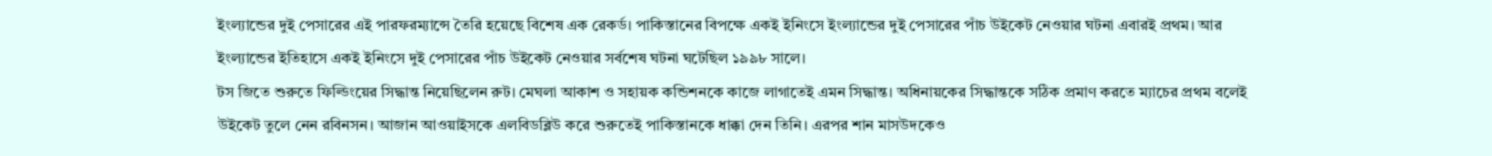ইংল্যান্ডের দুই পেসারের এই পারফরম্যান্সে তৈরি হয়েছে বিশেষ এক রেকর্ড। পাকিস্তানের বিপক্ষে একই ইনিংসে ইংল্যান্ডের দুই পেসারের পাঁচ উইকেট নেওয়ার ঘটনা এবারই প্রথম। আর ইংল্যান্ডের ইতিহাসে একই ইনিংসে দুই পেসারের পাঁচ উইকেট নেওয়ার সর্বশেষ ঘটনা ঘটেছিল ১৯৯৮ সালে।
টস জিতে শুরুতে ফিল্ডিংয়ের সিদ্ধান্ত নিয়েছিলেন রুট। মেঘলা আকাশ ও সহায়ক কন্ডিশনকে কাজে লাগাতেই এমন সিদ্ধান্ত। অধিনায়কের সিদ্ধান্তকে সঠিক প্রমাণ করতে ম্যাচের প্রথম বলেই উইকেট তুলে নেন রবিনসন। আজান আওয়াইসকে এলবিডব্লিউ করে শুরুতেই পাকিস্তানকে ধাক্কা দেন তিনি। এরপর শান মাসউদকেও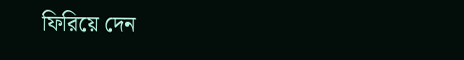ফিরিয়ে দেন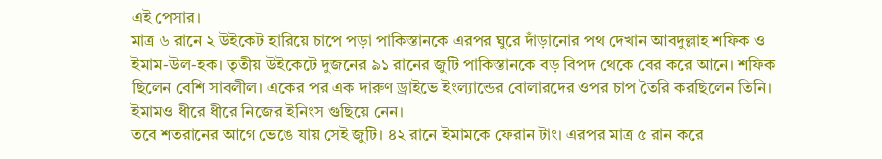এই পেসার।
মাত্র ৬ রানে ২ উইকেট হারিয়ে চাপে পড়া পাকিস্তানকে এরপর ঘুরে দাঁড়ানোর পথ দেখান আবদুল্লাহ শফিক ও ইমাম-উল-হক। তৃতীয় উইকেটে দুজনের ৯১ রানের জুটি পাকিস্তানকে বড় বিপদ থেকে বের করে আনে। শফিক ছিলেন বেশি সাবলীল। একের পর এক দারুণ ড্রাইভে ইংল্যান্ডের বোলারদের ওপর চাপ তৈরি করছিলেন তিনি। ইমামও ধীরে ধীরে নিজের ইনিংস গুছিয়ে নেন।
তবে শতরানের আগে ভেঙে যায় সেই জুটি। ৪২ রানে ইমামকে ফেরান টাং। এরপর মাত্র ৫ রান করে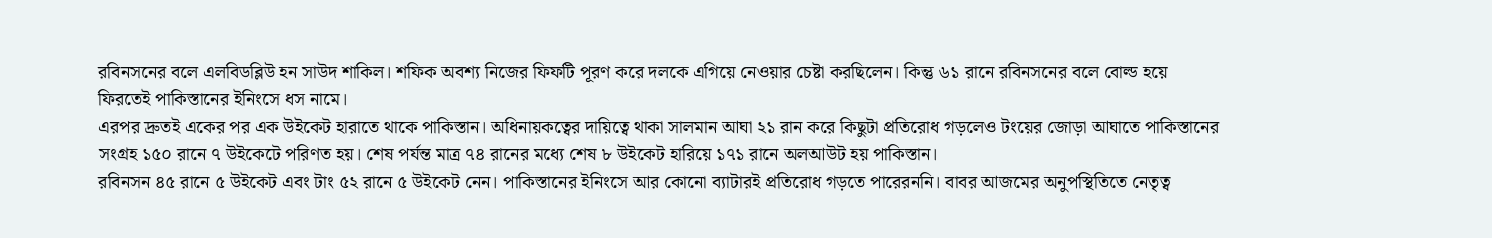রবিনসনের বলে এলবিডব্লিউ হন সাউদ শাকিল। শফিক অবশ্য নিজের ফিফটি পূরণ করে দলকে এগিয়ে নেওয়ার চেষ্টা করছিলেন। কিন্তু ৬১ রানে রবিনসনের বলে বোল্ড হয়ে ফিরতেই পাকিস্তানের ইনিংসে ধস নামে।
এরপর দ্রুতই একের পর এক উইকেট হারাতে থাকে পাকিস্তান। অধিনায়কত্বের দায়িত্বে থাকা সালমান আঘা ২১ রান করে কিছুটা প্রতিরোধ গড়লেও টংয়ের জোড়া আঘাতে পাকিস্তানের সংগ্রহ ১৫০ রানে ৭ উইকেটে পরিণত হয়। শেষ পর্যন্ত মাত্র ৭৪ রানের মধ্যে শেষ ৮ উইকেট হারিয়ে ১৭১ রানে অলআউট হয় পাকিস্তান।
রবিনসন ৪৫ রানে ৫ উইকেট এবং টাং ৫২ রানে ৫ উইকেট নেন। পাকিস্তানের ইনিংসে আর কোনো ব্যাটারই প্রতিরোধ গড়তে পারেরননি। বাবর আজমের অনুপস্থিতিতে নেতৃত্ব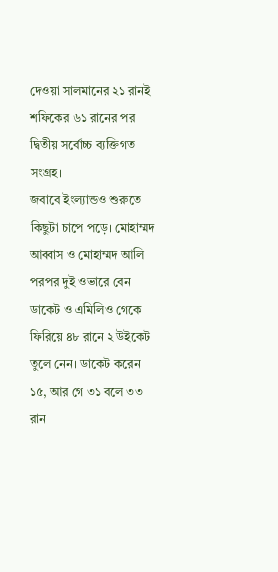দেওয়া সালমানের ২১ রানই শফিকের ৬১ রানের পর দ্বিতীয় সর্বোচ্চ ব্যক্তিগত সংগ্রহ।
জবাবে ইংল্যান্ডও শুরুতে কিছুটা চাপে পড়ে। মোহাম্মদ আব্বাস ও মোহাম্মদ আলি পরপর দুই ওভারে বেন ডাকেট ও এমিলিও গেকে ফিরিয়ে ৪৮ রানে ২ উইকেট তুলে নেন। ডাকেট করেন ১৫, আর গে ৩১ বলে ৩৩ রান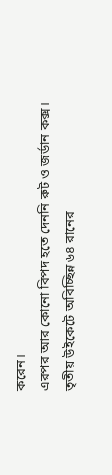করেন।
এরপর আর কোনো বিপদ হতে দেননি রুট ও জর্ডান কক্স। তৃতীয় উইকেটে অবিচ্ছিন্ন ৬৪ রানের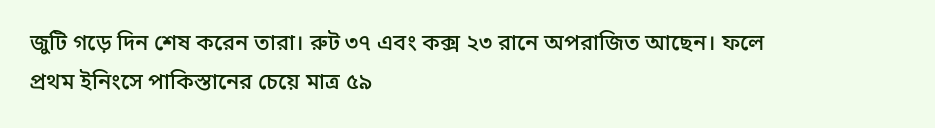জুটি গড়ে দিন শেষ করেন তারা। রুট ৩৭ এবং কক্স ২৩ রানে অপরাজিত আছেন। ফলে প্রথম ইনিংসে পাকিস্তানের চেয়ে মাত্র ৫৯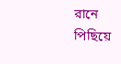রানে পিছিয়ে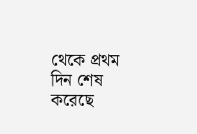থেকে প্রথম দিন শেষ করেছে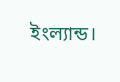ইংল্যান্ড।